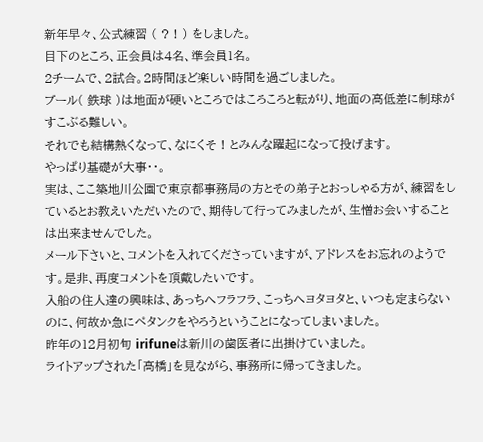新年早々、公式練習 ( ? ! ) をしました。
目下のところ、正会員は4名、準会員1名。
2チームで、2試合。2時間ほど楽しい時間を過ごしました。
ブール( 鉄球 )は地面が硬いところではころころと転がり、地面の高低差に制球がすこぶる難しい。
それでも結構熱くなって、なにくそ ! とみんな躍起になって投げます。
やっぱり基礎が大事・・。
実は、ここ築地川公園で東京都事務局の方とその弟子とおっしゃる方が、練習をしているとお教えいただいたので、期待して行ってみましたが、生憎お会いすることは出来ませんでした。
メール下さいと、コメントを入れてくださっていますが、アドレスをお忘れのようです。是非、再度コメントを頂戴したいです。
入船の住人達の興味は、あっちへフラフラ、こっちへヨタヨタと、いつも定まらないのに、何故か急にペタンクをやろうということになってしまいました。
昨年の12月初旬 irifuneは新川の歯医者に出掛けていました。
ライトアップされた「高橋」を見ながら、事務所に帰ってきました。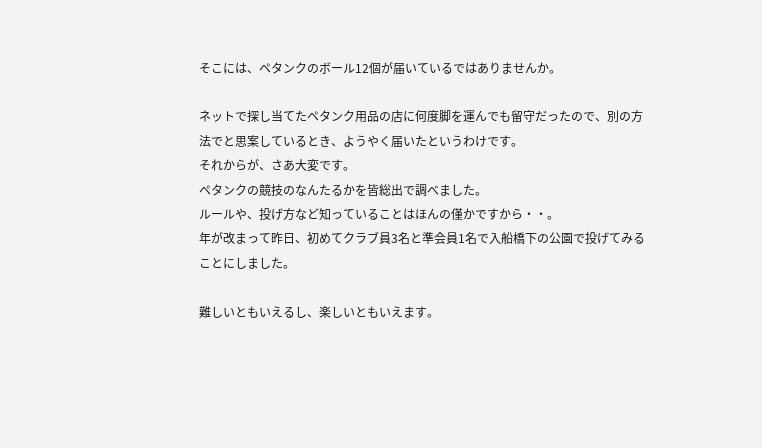そこには、ペタンクのボール12個が届いているではありませんか。

ネットで探し当てたペタンク用品の店に何度脚を運んでも留守だったので、別の方法でと思案しているとき、ようやく届いたというわけです。
それからが、さあ大変です。
ペタンクの競技のなんたるかを皆総出で調べました。
ルールや、投げ方など知っていることはほんの僅かですから・・。
年が改まって昨日、初めてクラブ員3名と準会員1名で入船橋下の公園で投げてみることにしました。

難しいともいえるし、楽しいともいえます。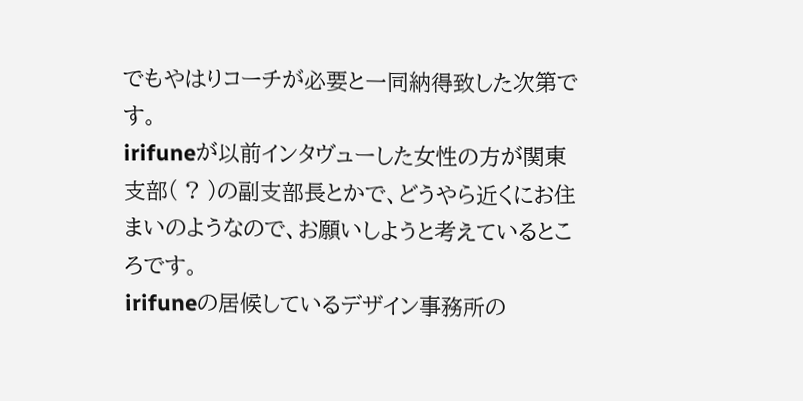でもやはりコーチが必要と一同納得致した次第です。
irifuneが以前インタヴューした女性の方が関東支部( ? )の副支部長とかで、どうやら近くにお住まいのようなので、お願いしようと考えているところです。
irifuneの居候しているデザイン事務所の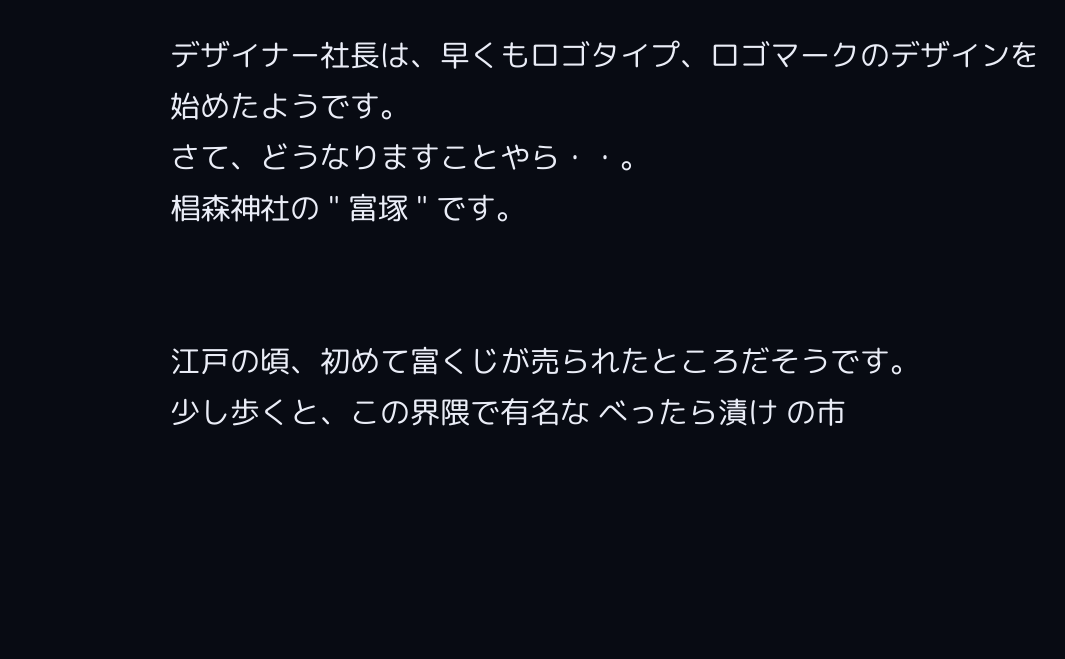デザイナー社長は、早くもロゴタイプ、ロゴマークのデザインを始めたようです。
さて、どうなりますことやら・・。
椙森神社の " 富塚 " です。


江戸の頃、初めて富くじが売られたところだそうです。
少し歩くと、この界隈で有名な べったら漬け の市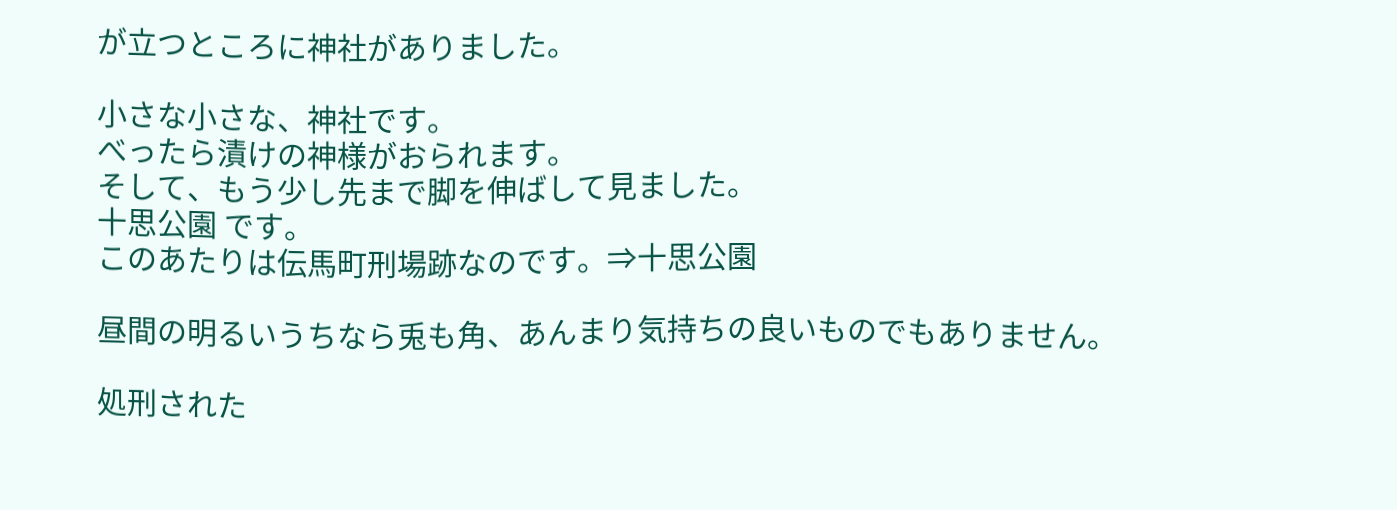が立つところに神社がありました。

小さな小さな、神社です。
べったら漬けの神様がおられます。
そして、もう少し先まで脚を伸ばして見ました。
十思公園 です。
このあたりは伝馬町刑場跡なのです。⇒十思公園

昼間の明るいうちなら兎も角、あんまり気持ちの良いものでもありません。

処刑された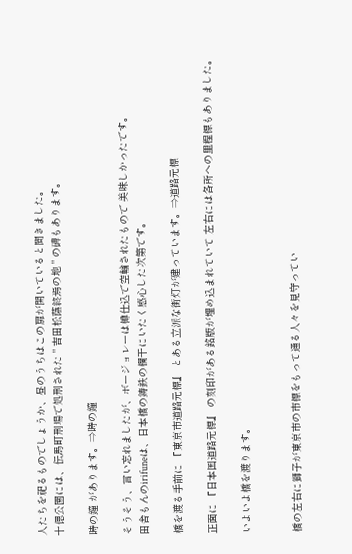人たちを祀るものでしょうか、昼のうちはこの扉が開いていると聞きました。
十偲公園には、伝馬町刑場で処刑された " 吉田松蔭終焉の地 " の碑もあります。

時の鐘 があります。⇒時の鐘

そうそう、言い忘れましたが、ボージョレーは樽仕込で空輸されたもので 美味しかったです。
田舎もんのirifuneは、日本橋の鋳鉄の欄干にいたく感心した次第です。

橋を渡る手前に 『東京市道路元標』 とある立派な街灯が建っています。⇒道路元標

正面に 『日本国道路元標』 の刻印がある銘版が埋め込まれていて 左右には各所への里程標もありました。

いよいよ橋を渡ります。


橋の左右に獅子が東京市の市標をもって通る人々を見守ってい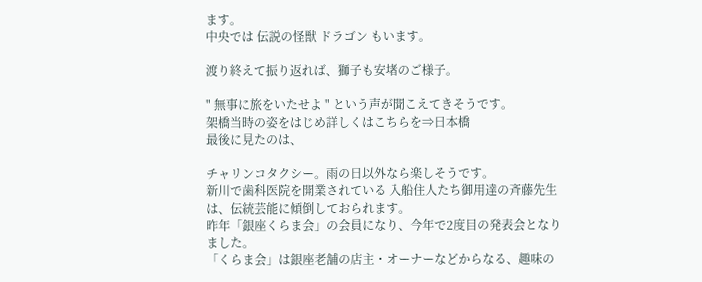ます。
中央では 伝説の怪獣 ドラゴン もいます。

渡り終えて振り返れば、獅子も安堵のご様子。

" 無事に旅をいたせよ " という声が聞こえてきそうです。
架橋当時の姿をはじめ詳しくはこちらを⇒日本橋
最後に見たのは、

チャリンコタクシー。雨の日以外なら楽しそうです。
新川で歯科医院を開業されている 入船住人たち御用達の斉藤先生は、伝統芸能に傾倒しておられます。
昨年「銀座くらま会」の会員になり、今年で2度目の発表会となりました。
「くらま会」は銀座老舗の店主・オーナーなどからなる、趣味の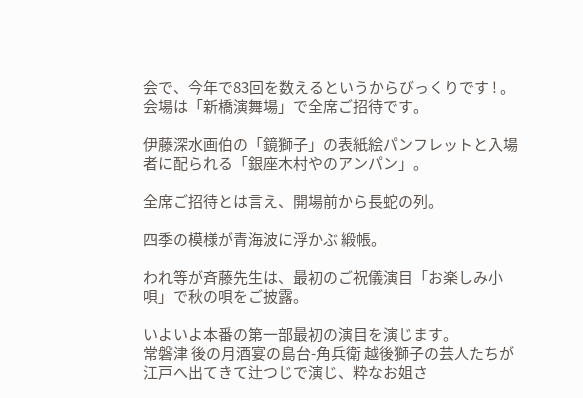会で、今年で83回を数えるというからびっくりです ! 。
会場は「新橋演舞場」で全席ご招待です。

伊藤深水画伯の「鏡獅子」の表紙絵パンフレットと入場者に配られる「銀座木村やのアンパン」。

全席ご招待とは言え、開場前から長蛇の列。

四季の模様が青海波に浮かぶ 緞帳。

われ等が斉藤先生は、最初のご祝儀演目「お楽しみ小唄」で秋の唄をご披露。

いよいよ本番の第一部最初の演目を演じます。
常磐津 後の月酒宴の島台-角兵衛 越後獅子の芸人たちが江戸へ出てきて辻つじで演じ、粋なお姐さ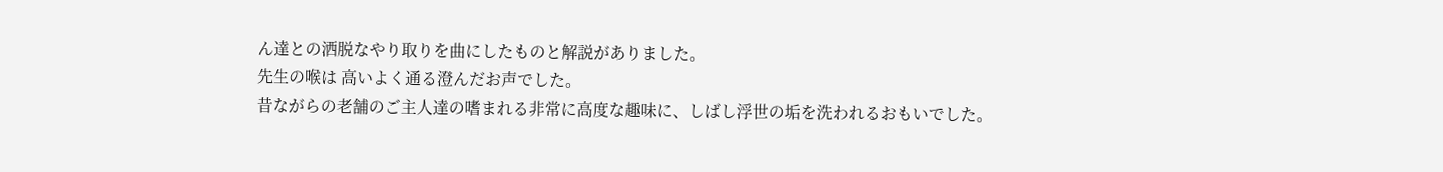ん達との洒脱なやり取りを曲にしたものと解説がありました。
先生の喉は 高いよく通る澄んだお声でした。
昔ながらの老舗のご主人達の嗜まれる非常に高度な趣味に、しばし浮世の垢を洗われるおもいでした。